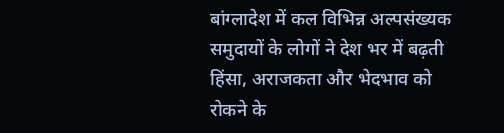बांग्लादेश में कल विभिन्न अल्पसंख्यक समुदायों के लोगों ने देश भर में बढ़ती हिंसा, अराजकता और भेदभाव को रोकने के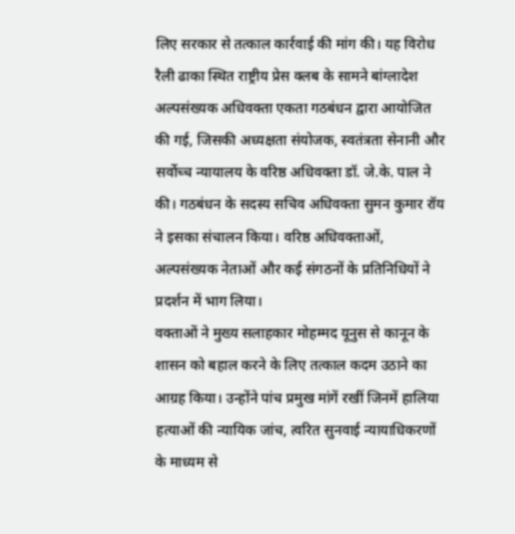लिए सरकार से तत्काल कार्रवाई की मांग की। यह विरोध रैली ढाका स्थित राष्ट्रीय प्रेस क्लब के सामने बांग्लादेश अल्पसंख्यक अधिवक्ता एकता गठबंधन द्वारा आयोजित की गई, जिसकी अध्यक्षता संयोजक, स्वतंत्रता सेनानी और सर्वोच्च न्यायालय के वरिष्ठ अधिवक्ता डॉ. जे.के. पाल ने की। गठबंधन के सदस्य सचिव अधिवक्ता सुमन कुमार रॉय ने इसका संचालन किया। वरिष्ठ अधिवक्ताओं, अल्पसंख्यक नेताओं और कई संगठनों के प्रतिनिधियों ने प्रदर्शन में भाग लिया।
वक्ताओं ने मुख्य सलाहकार मोहम्मद यूनुस से कानून के शासन को बहाल करने के लिए तत्काल कदम उठाने का आग्रह किया। उन्होंने पांच प्रमुख मांगें रखीं जिनमें हालिया हत्याओं की न्यायिक जांच, त्वरित सुनवाई न्यायाधिकरणों के माध्यम से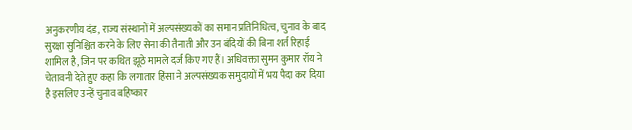अनुकरणीय दंड, राज्य संस्थानों में अल्पसंख्यकों का समान प्रतिनिधित्व, चुनाव के बाद सुरक्षा सुनिश्चित करने के लिए सेना की तैनाती और उन बंदियों की बिना शर्त रिहाई शामिल है, जिन पर कथित झूठे मामले दर्ज किए गए हैं। अधिवक्ता सुमन कुमार रॉय ने चेतावनी देते हुए कहा कि लगातार हिंसा ने अल्पसंख्यक समुदायों में भय पैदा कर दिया है इसलिए उन्हें चुनाव बहिष्कार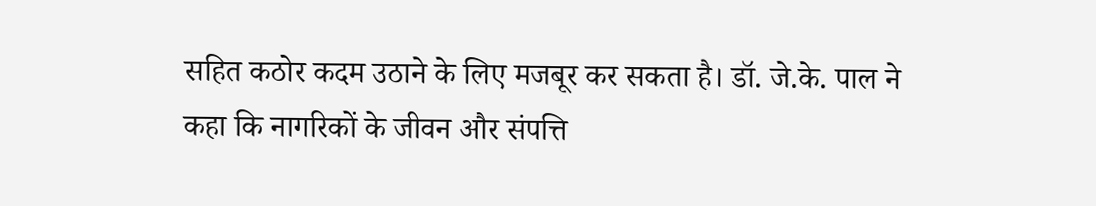सहित कठोर कदम उठाने के लिए मजबूर कर सकता है। डॉ. जे.के. पाल ने कहा कि नागरिकों के जीवन और संपत्ति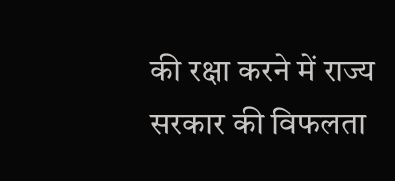की रक्षा करने में राज्य सरकार की विफलता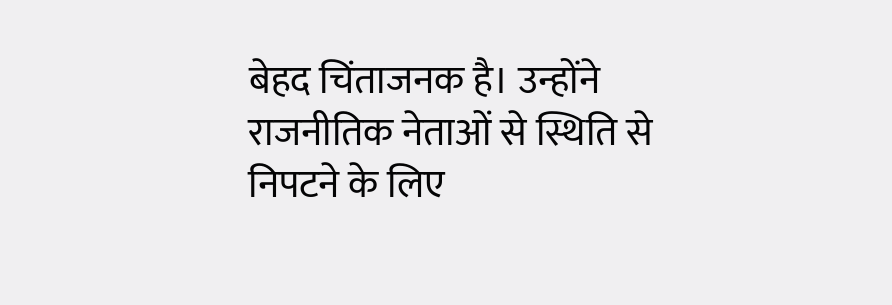बेहद चिंताजनक है। उन्होंने राजनीतिक नेताओं से स्थिति से निपटने के लिए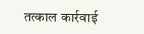तत्काल कार्रवाई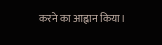करने का आह्वान किया।